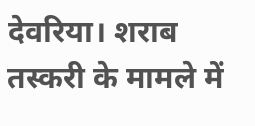देवरिया। शराब तस्करी के मामले में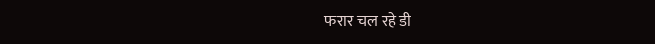फरार चल रहे डी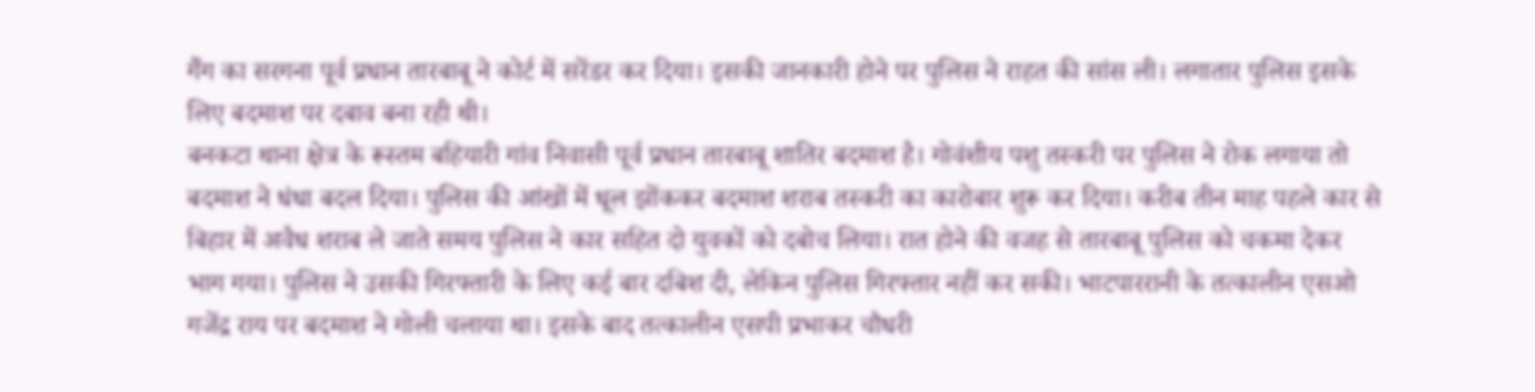गैंग का सरगना पूर्व प्रधान तारबाबू ने कोर्ट में सरेंडर कर दिया। इसकी जानकारी होने पर पुलिस ने राहत की सांस ली। लगातार पुलिस इसके लिए बदमाश पर दबाव बना रही थी।
बनकटा थाना क्षेत्र के रूस्तम बहियारी गांव निवासी पूर्व प्रधान तारबाबू शातिर बदमाश है। गोवंशीय पशु तस्करी पर पुलिस ने रोक लगाया तो बदमाश ने धंधा बदल दिया। पुलिस की आंखों में धूल झोंककर बदमाश शराब तस्करी का कारोबार शुरू कर दिया। करीब तीन माह पहले कार से बिहार में अवैध शराब ले जाते समय पुलिस ने कार सहित दो युवकों को दबोच लिया। रात होने की वजह से तारबाबू पुलिस को चकमा देकर भाग गया। पुलिस ने उसकी गिरफ्तारी के लिए कई बार दबिश दी, लेकिन पुलिस गिरफ्तार नहीं कर सकी। भाटपाररानी के तत्कालीन एसओ गजेंद्र राय पर बदमाश ने गोली चलाया था। इसके बाद तत्कालीन एसपी प्रभाकर चौधरी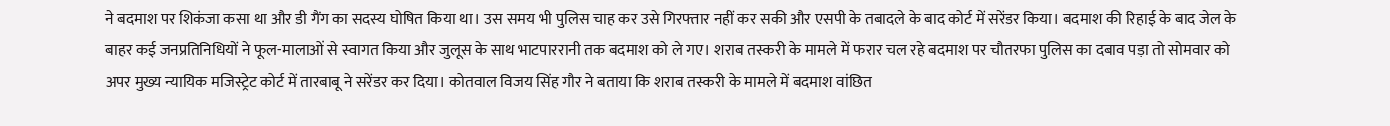ने बदमाश पर शिकंजा कसा था और डी गैंग का सदस्य घोषित किया था। उस समय भी पुलिस चाह कर उसे गिरफ्तार नहीं कर सकी और एसपी के तबादले के बाद कोर्ट में सरेंडर किया। बदमाश की रिहाई के बाद जेल के बाहर कई जनप्रतिनिधियों ने फूल-मालाओं से स्वागत किया और जुलूस के साथ भाटपाररानी तक बदमाश को ले गए। शराब तस्करी के मामले में फरार चल रहे बदमाश पर चौतरफा पुलिस का दबाव पड़ा तो सोमवार को अपर मुख्य न्यायिक मजिस्ट्रेट कोर्ट में तारबाबू ने सरेंडर कर दिया। कोतवाल विजय सिंह गौर ने बताया कि शराब तस्करी के मामले में बदमाश वांछित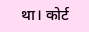था। कोर्ट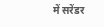में सरेंडर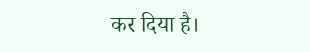कर दिया है।